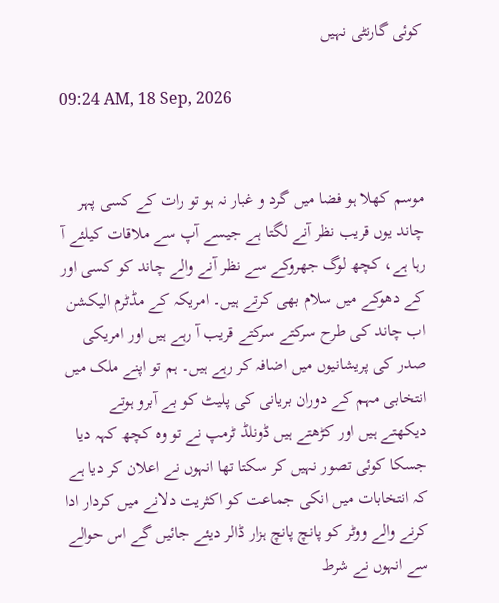کوئی گارنٹی نہیں

09:24 AM, 18 Sep, 2026


موسم کھلا ہو فضا میں گرد و غبار نہ ہو تو رات کے کسی پہر چاند یوں قریب نظر آنے لگتا ہے جیسے آپ سے ملاقات کیلئے آ رہا ہے، کچھ لوگ جھروکے سے نظر آنے والے چاند کو کسی اور کے دھوکے میں سلام بھی کرتے ہیں۔ امریکہ کے مڈٹرم الیکشن اب چاند کی طرح سرکتے سرکتے قریب آ رہے ہیں اور امریکی صدر کی پریشانیوں میں اضافہ کر رہے ہیں۔ ہم تو اپنے ملک میں انتخابی مہم کے دوران بریانی کی پلیٹ کو بے آبرو ہوتے دیکھتے ہیں اور کڑھتے ہیں ڈونلڈ ٹرمپ نے تو وہ کچھ کہہ دیا جسکا کوئی تصور نہیں کر سکتا تھا انہوں نے اعلان کر دیا ہے کہ انتخابات میں انکی جماعت کو اکثریت دلانے میں کردار ادا کرنے والے ووٹر کو پانچ پانچ ہزار ڈالر دیئے جائیں گے اس حوالے سے انہوں نے شرط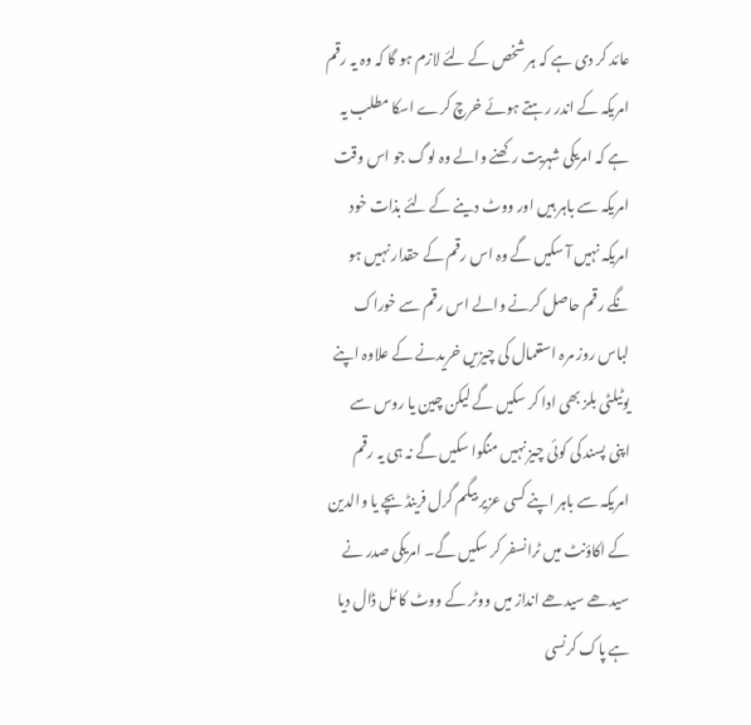عائد کر دی ہے کہ ہر شخص کے لئے لازم ہو گا کہ وہ یہ رقم امریکہ کے اندر رہتے ہوئے خرچ کرے اسکا مطلب یہ ہے کہ امریکی شہریت رکھنے والے وہ لوگ جو اس وقت امریکہ سے باہر ہیں اور ووٹ دینے کے لئے بذات خود امریکہ نہیں آ سکیں گے وہ اس رقم کے حقدار نہیں ہو نگے رقم حاصل کرنے والے اس رقم سے خوراک لباس روز مرہ استعمال کی چیزیں خریدنے کے علاوہ اپنے یوٹیلٹی بلز بھی ادا کر سکیں گے لیکن چین یا روس سے اپنی پسند کی کوئی چیز نہیں منگوا سکیں گے نہ ہی یہ رقم امریکہ سے باہر اپنے کسی عزیر بیگم گرل فرینڈ بچے یا والدین کے اکاؤنٹ میں ٹرانسفر کر سکیں گے۔ امریکی صدر نے سیدھے سیدھے انداز میں ووٹر کے ووٹ کا مُل ڈال دیا ہے پاک کرنسی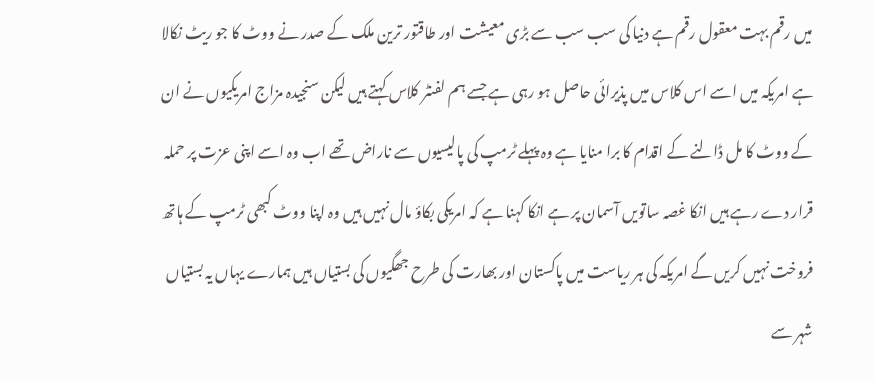میں رقم بہت معقول رقم ہے دنیا کی سب سب سے بڑی معیشت اور طاقتور ترین ملک کے صدر نے ووٹ کا جو ریٹ نکالا ہے امریکہ میں اسے اس کلاس میں پذیرائی حاصل ہو رہی ہے جسے ہم لفنٹر کلاس کہتے ہیں لیکن سنجیدہ مزاج امریکیوں نے ان کے ووٹ کا مل ڈالنے کے اقدام کا برا منایا ہے وہ پہلے ٹرمپ کی پالیسیوں سے ناراض تھے اب وہ اسے اپنی عزت پر حملہ قرار دے رہے ہیں انکا غصہ ساتویں آسمان پر ہے انکا کہنا ہے کہ امریکی بکاؤ مال نہیں ہیں وہ اپنا ووٹ کبھی ٹرمپ کے ہاتھ فروخت نہیں کریں گے امریکہ کی ہر ریاست میں پاکستان اور بھارت کی طرح جھگیوں کی بستیاں ہیں ہمارے یہاں یہ بستیاں شہر سے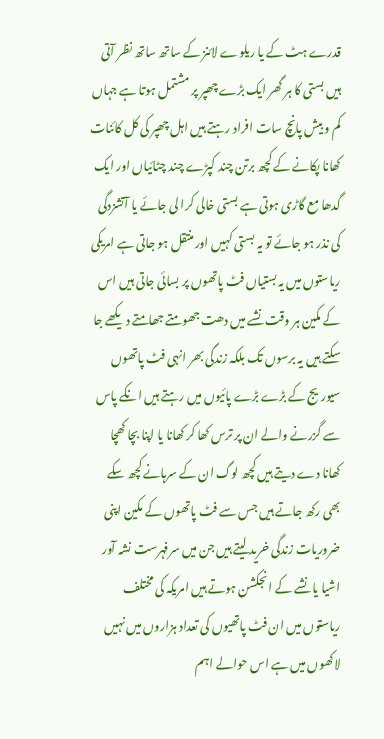قدرے ہٹ کے یا ریلوے لائنز کے ساتھ ساتھ نظر آتی ہیں بستی کا ہر گھر ایک بڑے چھپر پر مشتمل ہوتا ہے جہاں کم و بیش پانچ سات افراد رہتے ہیں اہل چھپر کی کل کائنات کھانا پکانے کے کچھ برتن چند کپڑے چند چٹائیاں اور ایک گدھا مع گاڑی ہوتی ہے بستی خالی کرا لی جائے یا آتشزدگی کی نذر ہو جائے تو یہ بستی کہیں اور منتقل ہو جاتی ہے امریکی ریاستوں میں یہ بستیاں فٹ پاتھوں پر بسائی جاتی ہیں اس کے مکین ہر وقت نشے میں دھت جھومتے جھامتے دیکھے جا سکتے ہیں یہ برسوں تک بلکہ زندگی بھر انہی فٹ پاتھوں سیوریج کے بڑے بڑے پائیوں میں رہتے ہیں انکے پاس سے گزرنے والے ان پر ترس کھا کر کھانا یا اپنا بچا کھچا کھانا دے دیتے ہیں کچھ لوگ ان کے سرہانے کچھ سکے بھی رکھ جاتے ہیں جس سے فٹ پاتھوں کے مکین اپنی ضروریات زندگی خرید لیتے ہیں جن میں سرفہرست نشہ آور اشیا یا نشے کے انجکشن ہوتے ہیں امریکہ کی مختلف ریاستوں میں ان فٹ پاتھیوں کی تعداد ہزاروں میں نہیں لاکھوں میں ہے اس حوالے اہم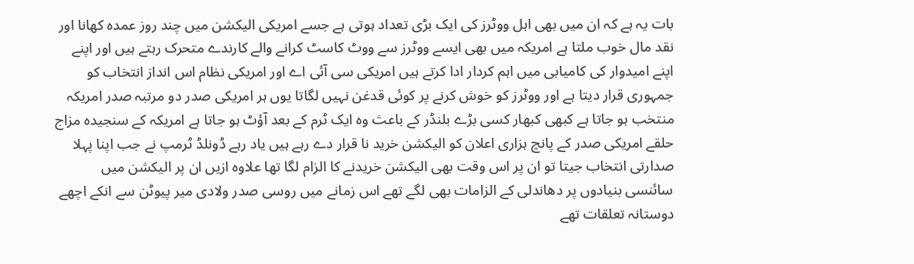بات یہ ہے کہ ان میں بھی اہل ووٹرز کی ایک بڑی تعداد ہوتی ہے جسے امریکی الیکشن میں چند روز عمدہ کھانا اور نقد مال خوب ملتا ہے امریکہ میں بھی ایسے ووٹرز سے ووٹ کاسٹ کرانے والے کارندے متحرک رہتے ہیں اور اپنے اپنے امیدوار کی کامیابی میں اہم کردار ادا کرتے ہیں امریکی سی آئی اے اور امریکی نظام اس انداز انتخاب کو جمہوری قرار دیتا ہے اور ووٹرز کو خوش کرنے پر کوئی قدغن نہیں لگاتا یوں ہر امریکی صدر دو مرتبہ صدر امریکہ منتخب ہو جاتا ہے کبھی کبھار کسی بڑے بلنڈر کے باعث وہ ایک ٹرم کے بعد آؤٹ ہو جاتا ہے امریکہ کے سنجیدہ مزاج حلقے امریکی صدر کے پانچ ہزاری اعلان کو الیکشن خرید نا قرار دے رہے ہیں یاد رہے ڈونلڈ ٹرمپ نے جب اپنا پہلا صدارتی انتخاب جیتا تو ان پر اس وقت بھی الیکشن خریدنے کا الزام لگا تھا علاوہ ازیں ان پر الیکشن میں سائنسی بنیادوں پر دھاندلی کے الزامات بھی لگے تھے اس زمانے میں روسی صدر ولادی میر پیوٹن سے انکے اچھے دوستانہ تعلقات تھے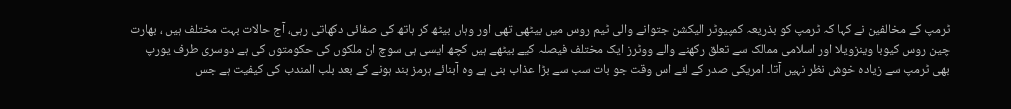ٹرمپ کے مخالفین نے کہا کہ ٹرمپ کو بذریعہ کمپیوٹر الیکشن جتوانے والی ٹیم روس میں بیٹھی تھی اور وہاں بیٹھ کر ہاتھ کی صفائی دکھاتی رہی، آج حالات بہت مختلف ہیں ، بھارت چین روس کیوبا وینزویلا اور اسلامی ممالک سے تعلق رکھنے والے ووٹرز ایک مختلف فیصلہ کیے بیٹھے ہیں کچھ ایسی ہی سوچ ان ملکوں کی حکومتوں کی ہے دوسری طرف یورپ بھی ٹرمپ سے زیادہ خوش نظر نہیں آتا۔ امریکی صدر کے لئے اس وقت جو بات سب سے بڑا عذاب بنی ہے وہ آبنائے ہرمز بند ہونے کے بعد بلب المندب کی کیفیت ہے جس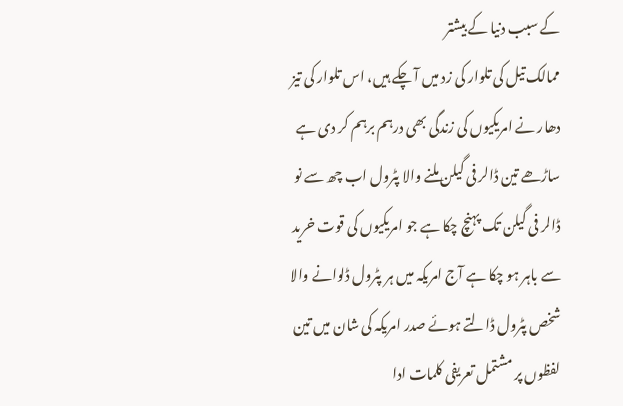کے سبب دنیا کے بیشتر
ممالک تیل کی تلوار کی زد میں آ چکے ہیں، اس تلوار کی تیز دھار نے امریکیوں کی زندگی بھی درہم برہم کر دی ہے ساڑھے تین ڈالر فی گیلن ملنے والا پٹرول اب چھ سے نو ڈالر فی گیلن تک پہنچ چکا ہے جو امریکیوں کی قوت خرید سے باہر ہو چکا ہے آج امریکہ میں ہر پٹرول ڈلوانے والا شخص پٹرول ڈالتے ہوئے صدر امریکہ کی شان میں تین لفظوں پر مشتمل تعریفی کلمات ادا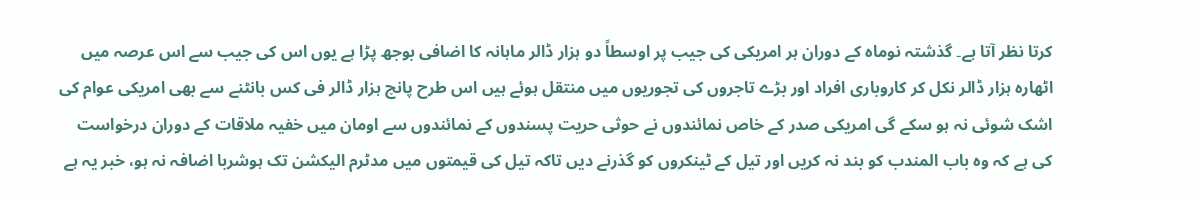کرتا نظر آتا ہے۔ گذشتہ نوماہ کے دوران ہر امریکی کی جیب پر اوسطاً دو ہزار ڈالر ماہانہ کا اضافی بوجھ پڑا ہے یوں اس کی جیب سے اس عرصہ میں اٹھارہ ہزار ڈالر نکل کر کاروباری افراد اور بڑے تاجروں کی تجوریوں میں منتقل ہوئے ہیں اس طرح پانچ ہزار ڈالر فی کس بانٹنے سے بھی امریکی عوام کی اشک شوئی نہ ہو سکے گی امریکی صدر کے خاص نمائندوں نے حوثی حریت پسندوں کے نمائندوں سے اومان میں خفیہ ملاقات کے دوران درخواست کی ہے کہ وہ باب المندب کو بند نہ کریں اور تیل کے ٹینکروں کو گذرنے دیں تاکہ تیل کی قیمتوں میں مدٹرم الیکشن تک ہوشربا اضافہ نہ ہو، خبر یہ ہے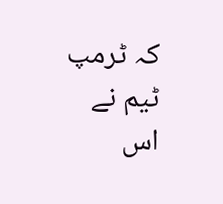کہ ٹرمپ ٹیم نے اس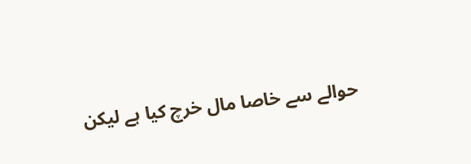حوالے سے خاصا مال خرچ کیا ہے لیکن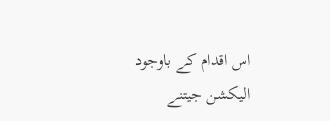اس اقدام کے باوجود الیکشن جیتنے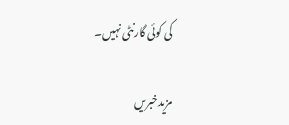کی کوئی گارنٹی نہیں۔

مزیدخبریں